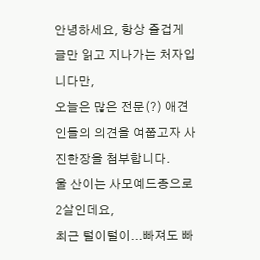안녕하세요, 항상 즐겁게 글만 읽고 지나가는 처자입니다만,
오늘은 많은 전문(?) 애견인들의 의견을 여쭙고자 사진한장을 첨부합니다.
울 산이는 사모예드종으로 2살인데요,
최근 털이털이...빠져도 빠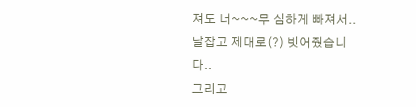져도 너~~~무 심하게 빠져서..
날잡고 제대로(?) 빗어줬습니다..
그리고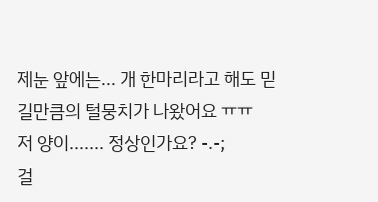제눈 앞에는... 개 한마리라고 해도 믿길만큼의 털뭉치가 나왔어요 ㅠㅠ
저 양이....... 정상인가요? -.-;
걸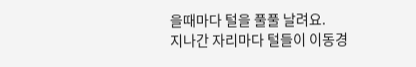을때마다 털을 풀풀 날려요.
지나간 자리마다 털들이 이동경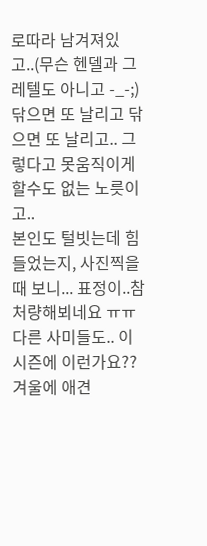로따라 남겨져있고..(무슨 헨델과 그레텔도 아니고 -_-;)
닦으면 또 날리고 닦으면 또 날리고.. 그렇다고 못움직이게 할수도 없는 노릇이고..
본인도 털빗는데 힘들었는지, 사진찍을때 보니... 표정이..참 처량해뵈네요 ㅠㅠ
다른 사미들도.. 이 시즌에 이런가요??
겨울에 애견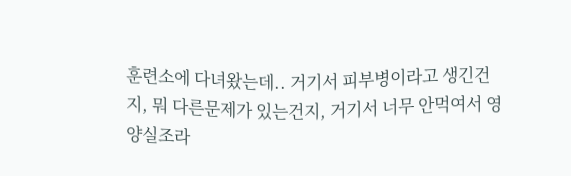훈련소에 다녀왔는데.. 거기서 피부병이라고 생긴건지, 뭐 다른문제가 있는건지, 거기서 너무 안먹여서 영양실조라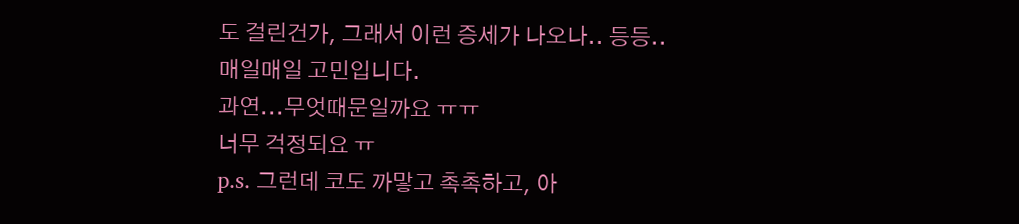도 걸린건가, 그래서 이런 증세가 나오나.. 등등..
매일매일 고민입니다.
과연...무엇때문일까요 ㅠㅠ
너무 걱정되요 ㅠ
p.s. 그런데 코도 까맣고 촉촉하고, 아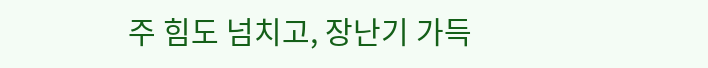주 힘도 넘치고, 장난기 가득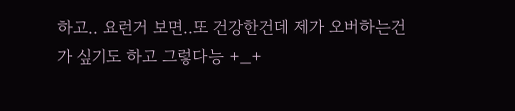하고.. 요런거 보면..또 건강한건데 제가 오버하는건가 싶기도 하고 그렇다능 +_+